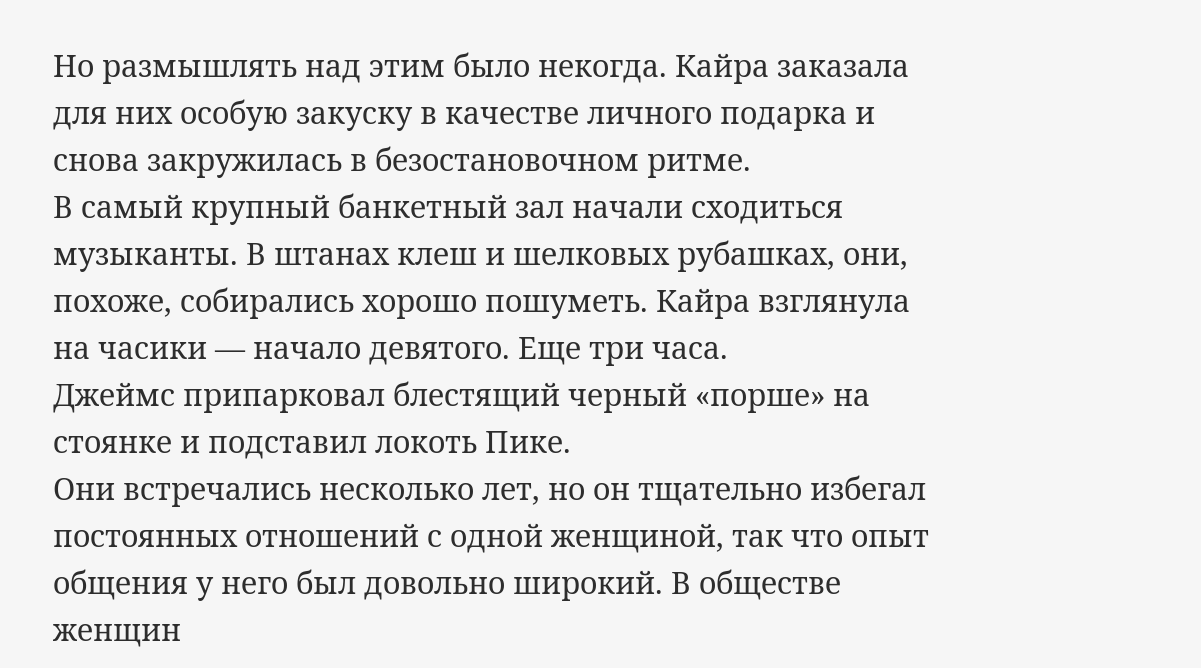Но размышлять над этим было некогда. Кайра заказала для них особую закуску в качестве личного подарка и снова закружилась в безостановочном ритме.
В самый крупный банкетный зал начали сходиться музыканты. В штанах клеш и шелковых рубашках, они, похоже, собирались хорошо пошуметь. Кайра взглянула на часики — начало девятого. Еще три часа.
Джеймс припарковал блестящий черный «порше» на стоянке и подставил локоть Пике.
Они встречались несколько лет, но он тщательно избегал постоянных отношений с одной женщиной, так что опыт общения у него был довольно широкий. В обществе женщин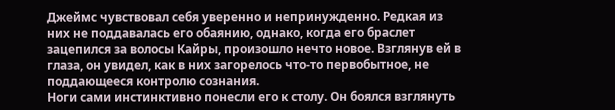Джеймс чувствовал себя уверенно и непринужденно. Редкая из них не поддавалась его обаянию, однако, когда его браслет зацепился за волосы Кайры, произошло нечто новое. Взглянув ей в глаза, он увидел, как в них загорелось что-то первобытное, не поддающееся контролю сознания.
Ноги сами инстинктивно понесли его к столу. Он боялся взглянуть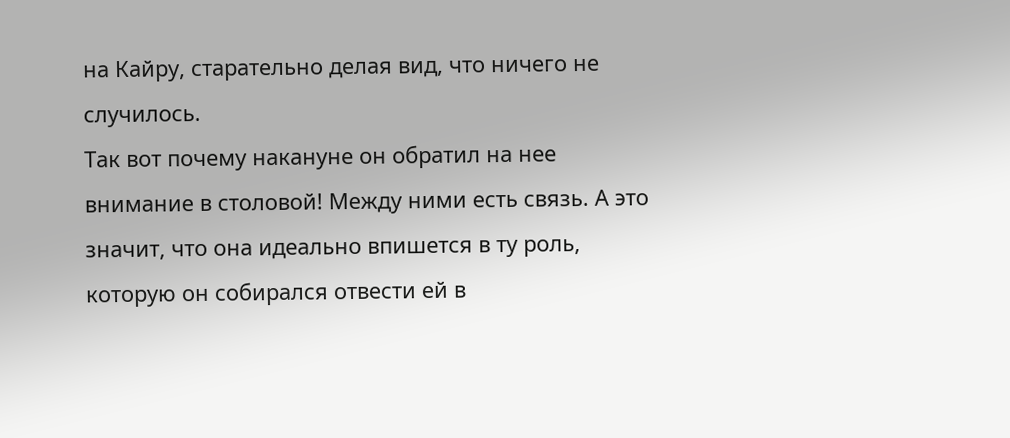на Кайру, старательно делая вид, что ничего не случилось.
Так вот почему накануне он обратил на нее внимание в столовой! Между ними есть связь. А это значит, что она идеально впишется в ту роль, которую он собирался отвести ей в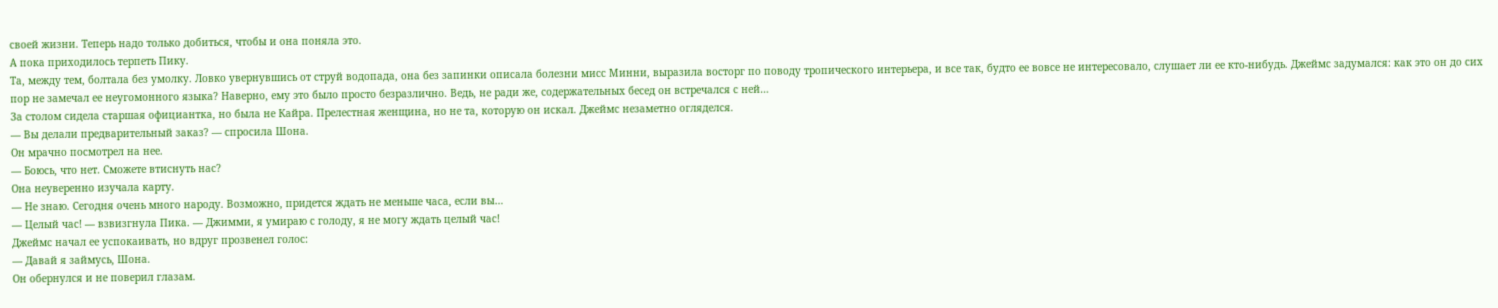своей жизни. Теперь надо только добиться, чтобы и она поняла это.
А пока приходилось терпеть Пику.
Та, между тем, болтала без умолку. Ловко увернувшись от струй водопада, она без запинки описала болезни мисс Минни, выразила восторг по поводу тропического интерьера, и все так, будто ее вовсе не интересовало, слушает ли ее кто-нибудь. Джеймс задумался: как это он до сих пор не замечал ее неугомонного языка? Наверно, ему это было просто безразлично. Ведь, не ради же, содержательных бесед он встречался с ней…
За столом сидела старшая официантка, но была не Кайра. Прелестная женщина, но не та, которую он искал. Джеймс незаметно огляделся.
— Вы делали предварительный заказ? — спросила Шона.
Он мрачно посмотрел на нее.
— Боюсь, что нет. Сможете втиснуть нас?
Она неуверенно изучала карту.
— Не знаю. Сегодня очень много народу. Возможно, придется ждать не меньше часа, если вы…
— Целый час! — взвизгнула Пика. — Джимми, я умираю с голоду, я не могу ждать целый час!
Джеймс начал ее успокаивать, но вдруг прозвенел голос:
— Давай я займусь, Шона.
Он обернулся и не поверил глазам.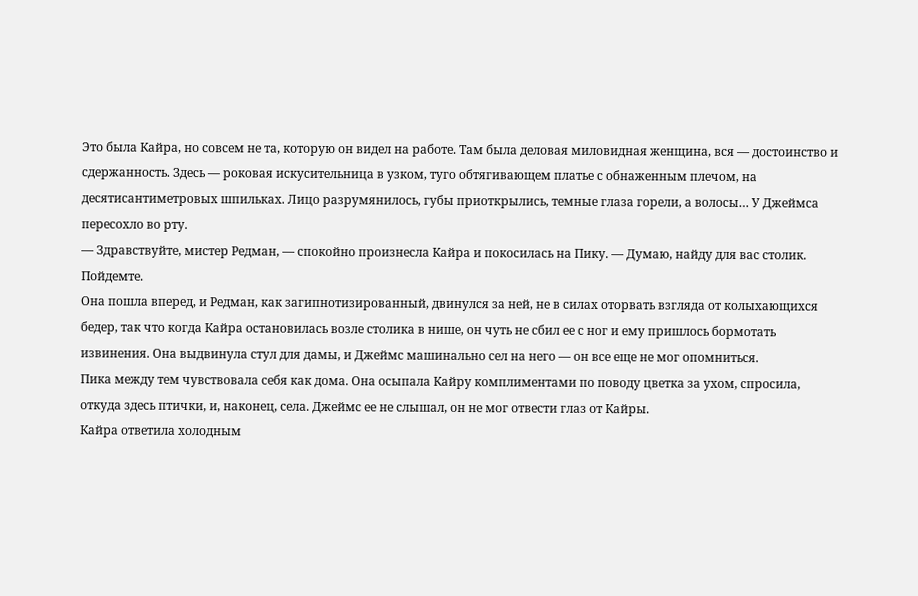Это была Кайра, но совсем не та, которую он видел на работе. Там была деловая миловидная женщина, вся — достоинство и сдержанность. Здесь — роковая искусительница в узком, туго обтягивающем платье с обнаженным плечом, на десятисантиметровых шпильках. Лицо разрумянилось, губы приоткрылись, темные глаза горели, а волосы… У Джеймса пересохло во рту.
— Здравствуйте, мистер Редман, — спокойно произнесла Кайра и покосилась на Пику. — Думаю, найду для вас столик. Пойдемте.
Она пошла вперед, и Редман, как загипнотизированный, двинулся за ней, не в силах оторвать взгляда от колыхающихся бедер, так что когда Кайра остановилась возле столика в нише, он чуть не сбил ее с ног и ему пришлось бормотать извинения. Она выдвинула стул для дамы, и Джеймс машинально сел на него — он все еще не мог опомниться.
Пика между тем чувствовала себя как дома. Она осыпала Кайру комплиментами по поводу цветка за ухом, спросила, откуда здесь птички, и, наконец, села. Джеймс ее не слышал, он не мог отвести глаз от Кайры.
Кайра ответила холодным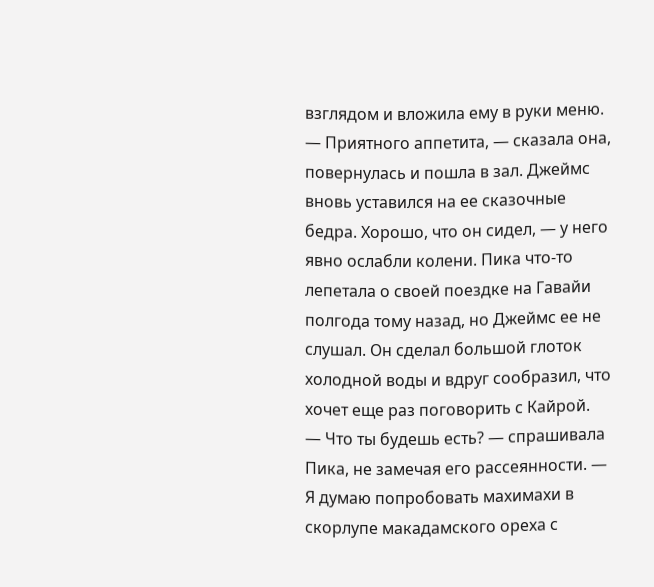взглядом и вложила ему в руки меню.
— Приятного аппетита, — сказала она, повернулась и пошла в зал. Джеймс вновь уставился на ее сказочные бедра. Хорошо, что он сидел, — у него явно ослабли колени. Пика что-то лепетала о своей поездке на Гавайи полгода тому назад, но Джеймс ее не слушал. Он сделал большой глоток холодной воды и вдруг сообразил, что хочет еще раз поговорить с Кайрой.
— Что ты будешь есть? — спрашивала Пика, не замечая его рассеянности. — Я думаю попробовать махимахи в скорлупе макадамского ореха с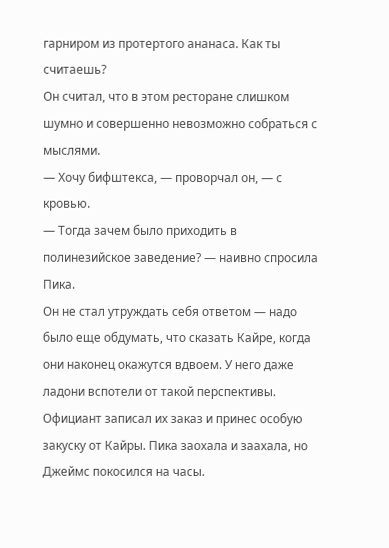гарниром из протертого ананаса. Как ты считаешь?
Он считал, что в этом ресторане слишком шумно и совершенно невозможно собраться с мыслями.
— Хочу бифштекса, — проворчал он, — с кровью.
— Тогда зачем было приходить в полинезийское заведение? — наивно спросила Пика.
Он не стал утруждать себя ответом — надо было еще обдумать, что сказать Кайре, когда они наконец окажутся вдвоем. У него даже ладони вспотели от такой перспективы.
Официант записал их заказ и принес особую закуску от Кайры. Пика заохала и заахала, но Джеймс покосился на часы.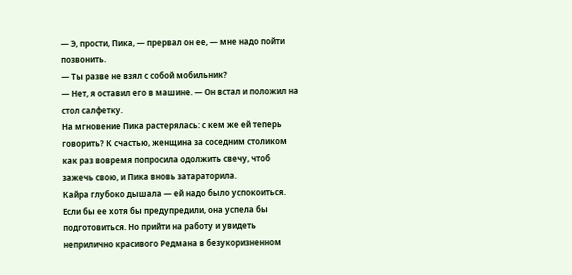— Э, прости, Пика, — прервал он ее, — мне надо пойти позвонить.
— Ты разве не взял с собой мобильник?
— Нет, я оставил его в машине. — Он встал и положил на стол салфетку.
На мгновение Пика растерялась: с кем же ей теперь говорить? К счастью, женщина за соседним столиком как раз вовремя попросила одолжить свечу, чтоб зажечь свою, и Пика вновь затараторила.
Кайра глубоко дышала — ей надо было успокоиться.
Если бы ее хотя бы предупредили, она успела бы подготовиться. Но прийти на работу и увидеть неприлично красивого Редмана в безукоризненном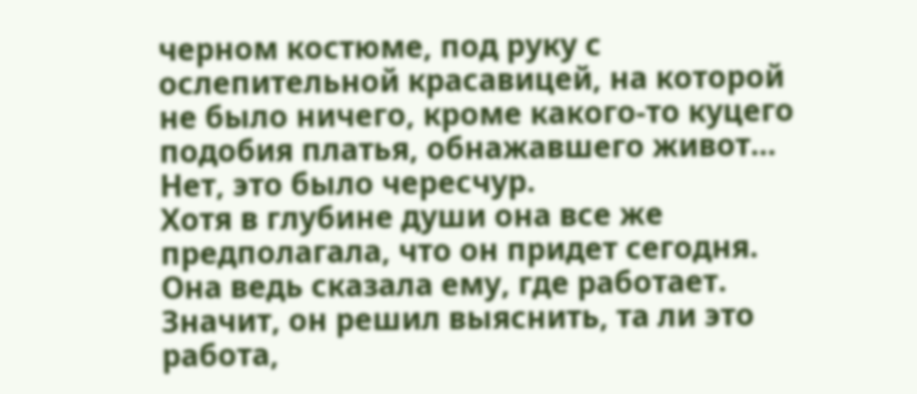черном костюме, под руку с ослепительной красавицей, на которой не было ничего, кроме какого-то куцего подобия платья, обнажавшего живот… Нет, это было чересчур.
Хотя в глубине души она все же предполагала, что он придет сегодня. Она ведь сказала ему, где работает. Значит, он решил выяснить, та ли это работа,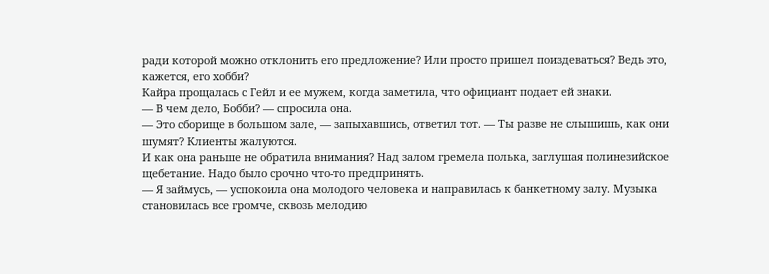ради которой можно отклонить его предложение? Или просто пришел поиздеваться? Ведь это, кажется, его хобби?
Кайра прощалась с Гейл и ее мужем, когда заметила, что официант подает ей знаки.
— В чем дело, Бобби? — спросила она.
— Это сборище в большом зале, — запыхавшись, ответил тот. — Ты разве не слышишь, как они шумят? Клиенты жалуются.
И как она раньше не обратила внимания? Над залом гремела полька, заглушая полинезийское щебетание. Надо было срочно что-то предпринять.
— Я займусь, — успокоила она молодого человека и направилась к банкетному залу. Музыка становилась все громче, сквозь мелодию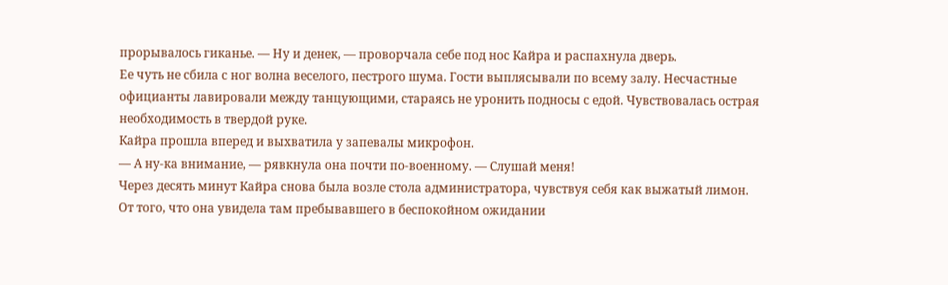прорывалось гиканье. — Ну и денек, — проворчала себе под нос Кайра и распахнула дверь.
Ее чуть не сбила с ног волна веселого, пестрого шума. Гости выплясывали по всему залу. Несчастные официанты лавировали между танцующими, стараясь не уронить подносы с едой. Чувствовалась острая необходимость в твердой руке.
Кайра прошла вперед и выхватила у запевалы микрофон.
— А ну-ка внимание, — рявкнула она почти по-военному. — Слушай меня!
Через десять минут Кайра снова была возле стола администратора, чувствуя себя как выжатый лимон.
От того, что она увидела там пребывавшего в беспокойном ожидании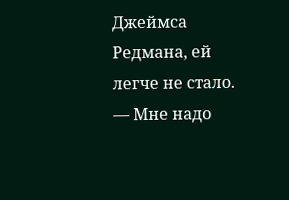Джеймса Редмана, ей легче не стало.
— Мне надо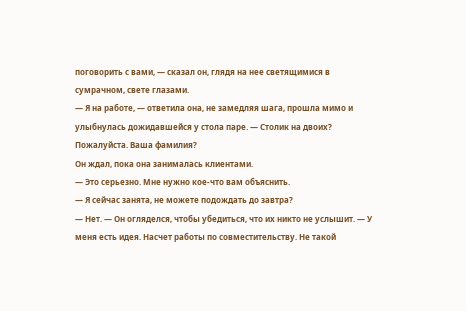поговорить с вами, — сказал он, глядя на нее светящимися в сумрачном, свете глазами.
— Я на работе, — ответила она, не замедляя шага, прошла мимо и улыбнулась дожидавшейся у стола паре. — Столик на двоих? Пожалуйста. Ваша фамилия?
Он ждал, пока она занималась клиентами.
— Это серьезно. Мне нужно кое-что вам объяснить.
— Я сейчас занята, не можете подождать до завтра?
— Нет. — Он огляделся, чтобы убедиться, что их никто не услышит. — У меня есть идея. Насчет работы по совместительству. Не такой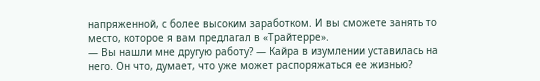напряженной, с более высоким заработком. И вы сможете занять то место, которое я вам предлагал в «Трайтерре».
— Вы нашли мне другую работу? — Кайра в изумлении уставилась на него. Он что, думает, что уже может распоряжаться ее жизнью?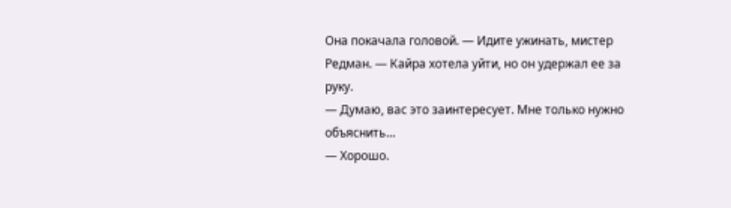Она покачала головой. — Идите ужинать, мистер Редман. — Кайра хотела уйти, но он удержал ее за руку.
— Думаю, вас это заинтересует. Мне только нужно объяснить…
— Хорошо.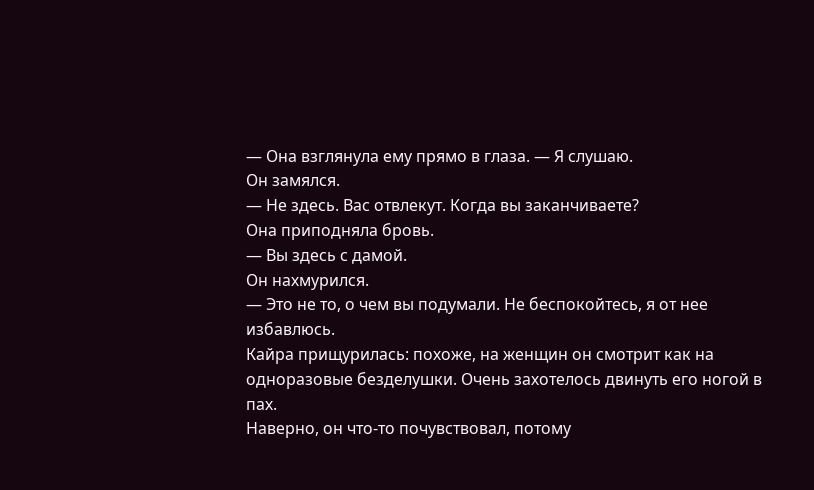— Она взглянула ему прямо в глаза. — Я слушаю.
Он замялся.
— Не здесь. Вас отвлекут. Когда вы заканчиваете?
Она приподняла бровь.
— Вы здесь с дамой.
Он нахмурился.
— Это не то, о чем вы подумали. Не беспокойтесь, я от нее избавлюсь.
Кайра прищурилась: похоже, на женщин он смотрит как на одноразовые безделушки. Очень захотелось двинуть его ногой в пах.
Наверно, он что-то почувствовал, потому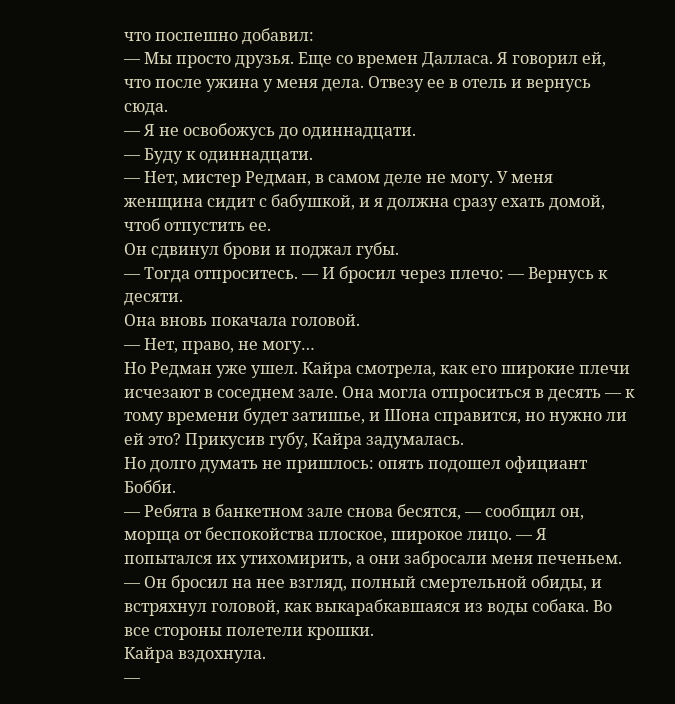что поспешно добавил:
— Мы просто друзья. Еще со времен Далласа. Я говорил ей, что после ужина у меня дела. Отвезу ее в отель и вернусь сюда.
— Я не освобожусь до одиннадцати.
— Буду к одиннадцати.
— Нет, мистер Редман, в самом деле не могу. У меня женщина сидит с бабушкой, и я должна сразу ехать домой, чтоб отпустить ее.
Он сдвинул брови и поджал губы.
— Тогда отпроситесь. — И бросил через плечо: — Вернусь к десяти.
Она вновь покачала головой.
— Нет, право, не могу…
Но Редман уже ушел. Кайра смотрела, как его широкие плечи исчезают в соседнем зале. Она могла отпроситься в десять — к тому времени будет затишье, и Шона справится, но нужно ли ей это? Прикусив губу, Кайра задумалась.
Но долго думать не пришлось: опять подошел официант Бобби.
— Ребята в банкетном зале снова бесятся, — сообщил он, морща от беспокойства плоское, широкое лицо. — Я попытался их утихомирить, а они забросали меня печеньем. — Он бросил на нее взгляд, полный смертельной обиды, и встряхнул головой, как выкарабкавшаяся из воды собака. Во все стороны полетели крошки.
Кайра вздохнула.
—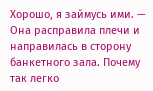Хорошо, я займусь ими. — Она расправила плечи и направилась в сторону банкетного зала. Почему так легко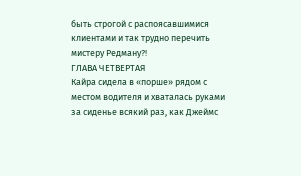быть строгой с распоясавшимися клиентами и так трудно перечить мистеру Редману?!
ГЛАВА ЧЕТВЕРТАЯ
Кайра сидела в «порше» рядом с местом водителя и хваталась руками за сиденье всякий раз, как Джеймс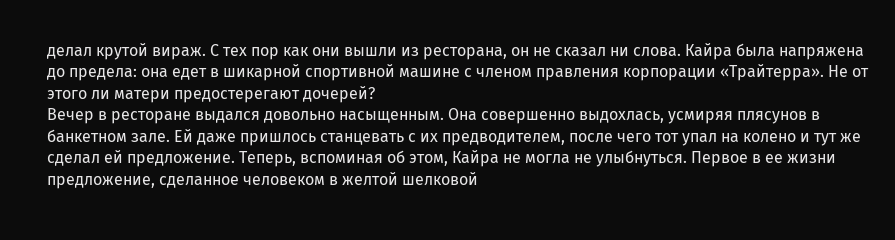делал крутой вираж. С тех пор как они вышли из ресторана, он не сказал ни слова. Кайра была напряжена до предела: она едет в шикарной спортивной машине с членом правления корпорации «Трайтерра». Не от этого ли матери предостерегают дочерей?
Вечер в ресторане выдался довольно насыщенным. Она совершенно выдохлась, усмиряя плясунов в банкетном зале. Ей даже пришлось станцевать с их предводителем, после чего тот упал на колено и тут же сделал ей предложение. Теперь, вспоминая об этом, Кайра не могла не улыбнуться. Первое в ее жизни предложение, сделанное человеком в желтой шелковой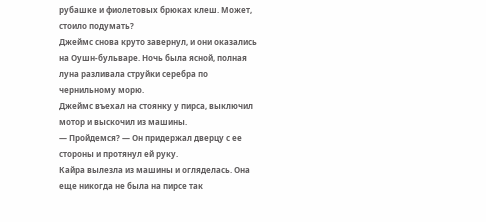рубашке и фиолетовых брюках клеш. Может, стоило подумать?
Джеймс снова круто завернул, и они оказались на Оушн-бульваре. Ночь была ясной, полная луна разливала струйки серебра по чернильному морю.
Джеймс въехал на стоянку у пирса, выключил мотор и выскочил из машины.
— Пройдемся? — Он придержал дверцу с ее стороны и протянул ей руку.
Кайра вылезла из машины и огляделась. Она еще никогда не была на пирсе так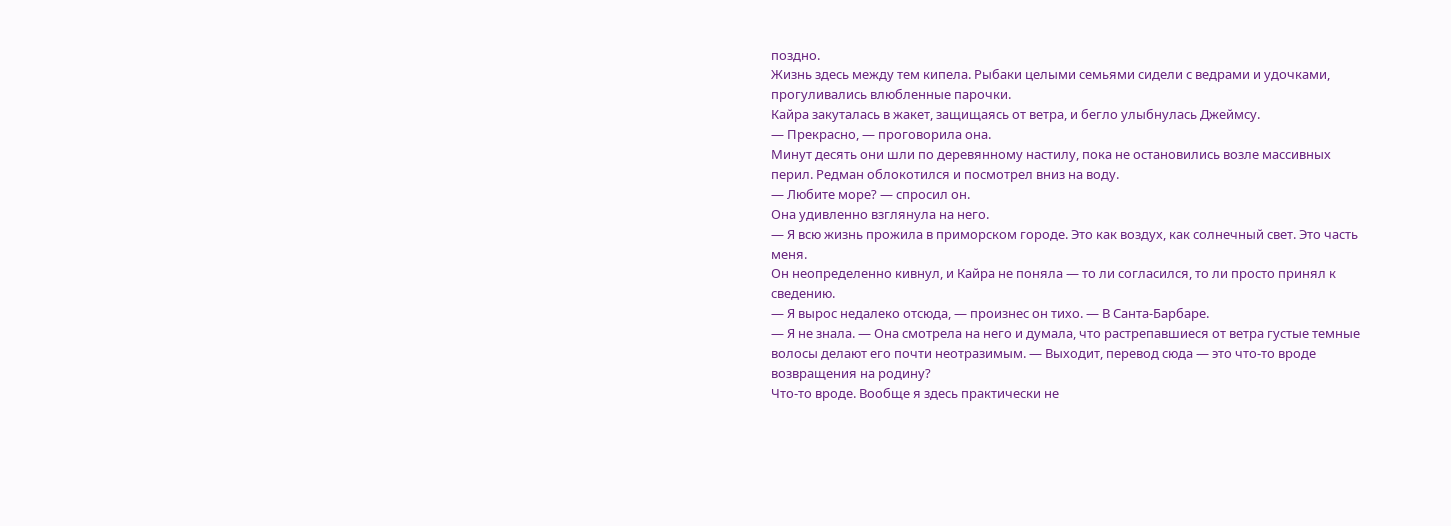поздно.
Жизнь здесь между тем кипела. Рыбаки целыми семьями сидели с ведрами и удочками, прогуливались влюбленные парочки.
Кайра закуталась в жакет, защищаясь от ветра, и бегло улыбнулась Джеймсу.
— Прекрасно, — проговорила она.
Минут десять они шли по деревянному настилу, пока не остановились возле массивных перил. Редман облокотился и посмотрел вниз на воду.
— Любите море? — спросил он.
Она удивленно взглянула на него.
— Я всю жизнь прожила в приморском городе. Это как воздух, как солнечный свет. Это часть меня.
Он неопределенно кивнул, и Кайра не поняла — то ли согласился, то ли просто принял к сведению.
— Я вырос недалеко отсюда, — произнес он тихо. — В Санта-Барбаре.
— Я не знала. — Она смотрела на него и думала, что растрепавшиеся от ветра густые темные волосы делают его почти неотразимым. — Выходит, перевод сюда — это что-то вроде возвращения на родину?
Что-то вроде. Вообще я здесь практически не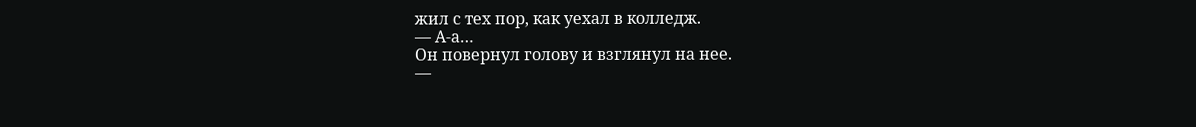жил с тех пор, как уехал в колледж.
— А-а…
Он повернул голову и взглянул на нее.
—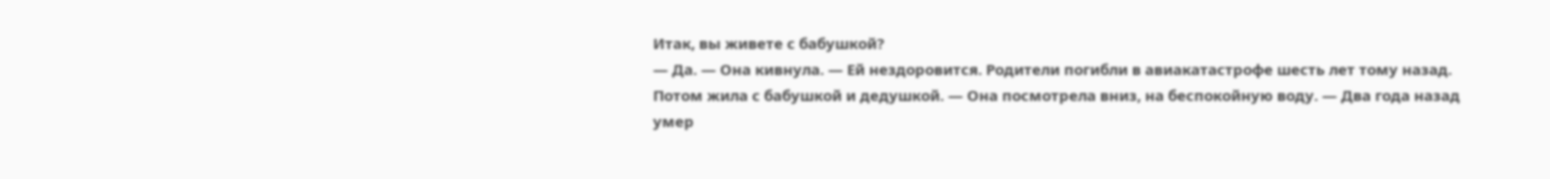Итак, вы живете с бабушкой?
— Да. — Она кивнула. — Ей нездоровится. Родители погибли в авиакатастрофе шесть лет тому назад. Потом жила с бабушкой и дедушкой. — Она посмотрела вниз, на беспокойную воду. — Два года назад умер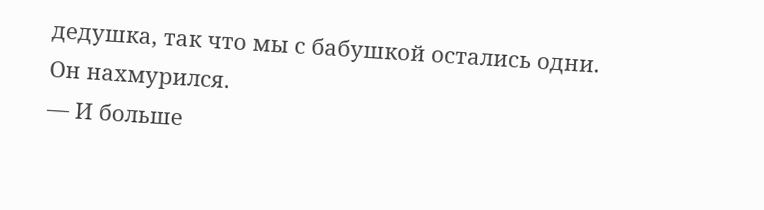дедушка, так что мы с бабушкой остались одни.
Он нахмурился.
— И больше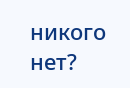никого нет?